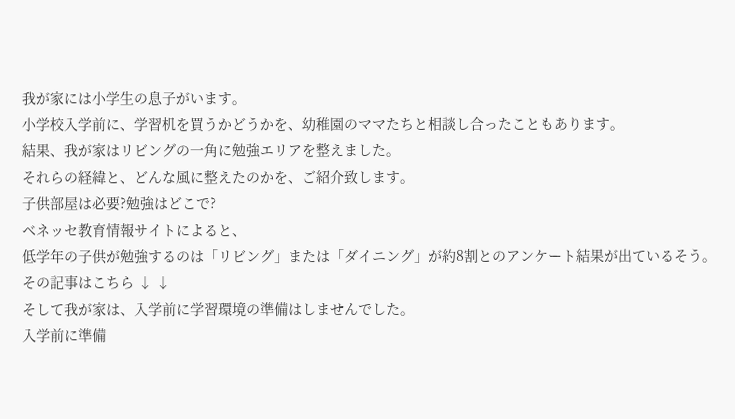我が家には小学生の息子がいます。
小学校入学前に、学習机を買うかどうかを、幼稚園のママたちと相談し合ったこともあります。
結果、我が家はリビングの一角に勉強エリアを整えました。
それらの経緯と、どんな風に整えたのかを、ご紹介致します。
子供部屋は必要?勉強はどこで?
ベネッセ教育情報サイトによると、
低学年の子供が勉強するのは「リビング」または「ダイニング」が約8割とのアンケート結果が出ているそう。
その記事はこちら ↓ ↓
そして我が家は、入学前に学習環境の準備はしませんでした。
入学前に準備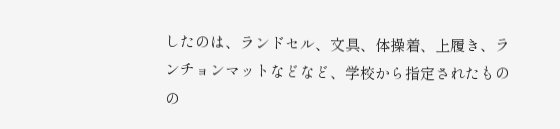したのは、ランドセル、文具、体操着、上履き、ランチョンマットなどなど、学校から指定されたものの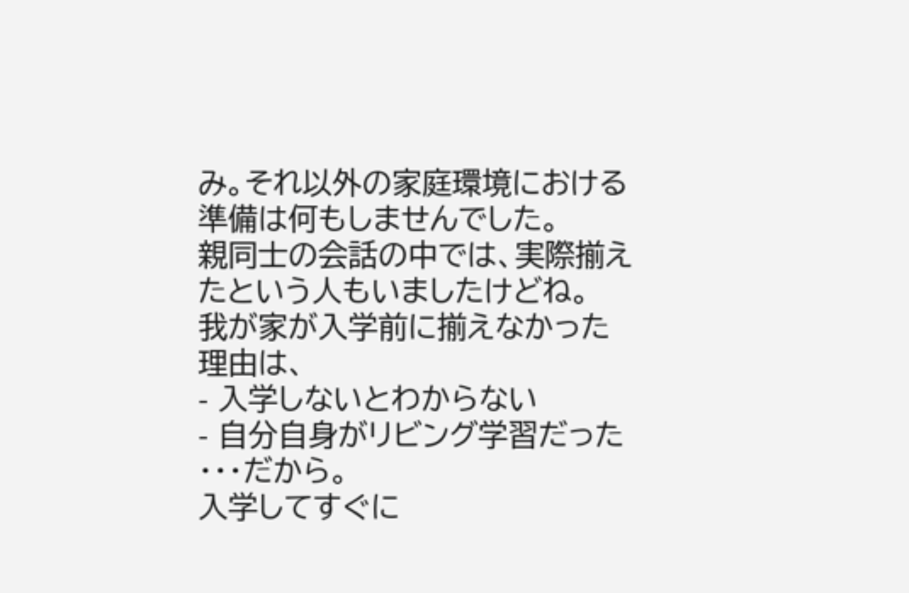み。それ以外の家庭環境における準備は何もしませんでした。
親同士の会話の中では、実際揃えたという人もいましたけどね。
我が家が入学前に揃えなかった理由は、
- 入学しないとわからない
- 自分自身がリビング学習だった
・・・だから。
入学してすぐに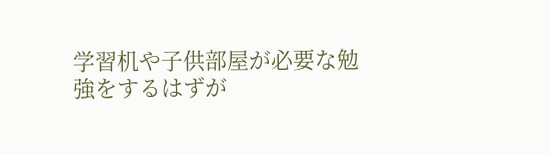学習机や子供部屋が必要な勉強をするはずが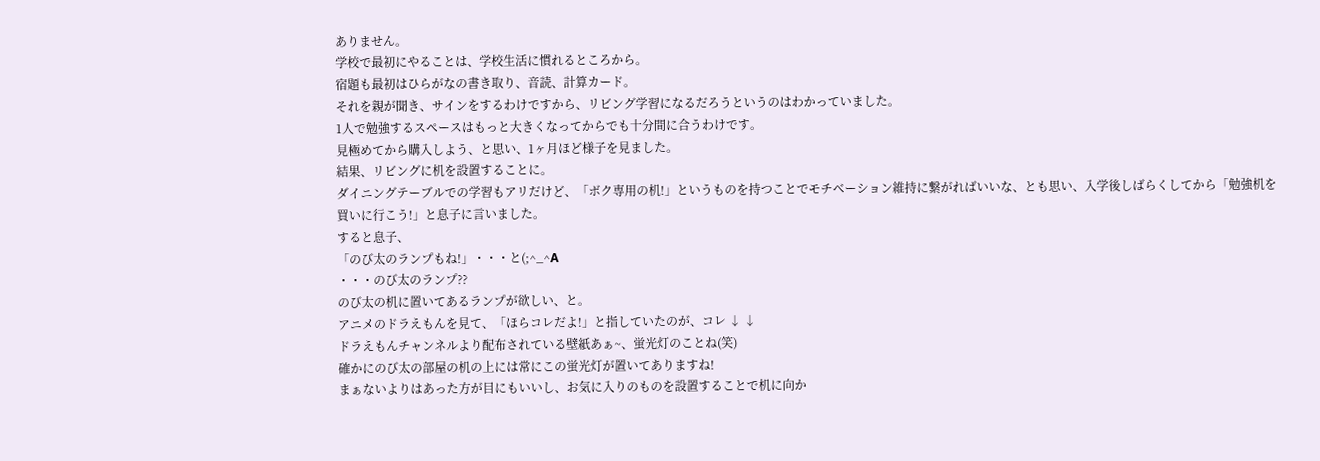ありません。
学校で最初にやることは、学校生活に慣れるところから。
宿題も最初はひらがなの書き取り、音読、計算カード。
それを親が聞き、サインをするわけですから、リビング学習になるだろうというのはわかっていました。
1人で勉強するスペースはもっと大きくなってからでも十分間に合うわけです。
見極めてから購入しよう、と思い、1ヶ月ほど様子を見ました。
結果、リビングに机を設置することに。
ダイニングテーブルでの学習もアリだけど、「ボク専用の机!」というものを持つことでモチベーション維持に繋がればいいな、とも思い、入学後しばらくしてから「勉強机を買いに行こう!」と息子に言いました。
すると息子、
「のび太のランプもね!」・・・と(;^_^A
・・・のび太のランプ??
のび太の机に置いてあるランプが欲しい、と。
アニメのドラえもんを見て、「ほらコレだよ!」と指していたのが、コレ ↓ ↓
ドラえもんチャンネルより配布されている壁紙あぁ~、蛍光灯のことね(笑)
確かにのび太の部屋の机の上には常にこの蛍光灯が置いてありますね!
まぁないよりはあった方が目にもいいし、お気に入りのものを設置することで机に向か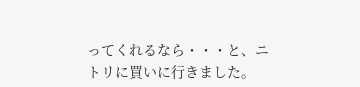ってくれるなら・・・と、ニトリに買いに行きました。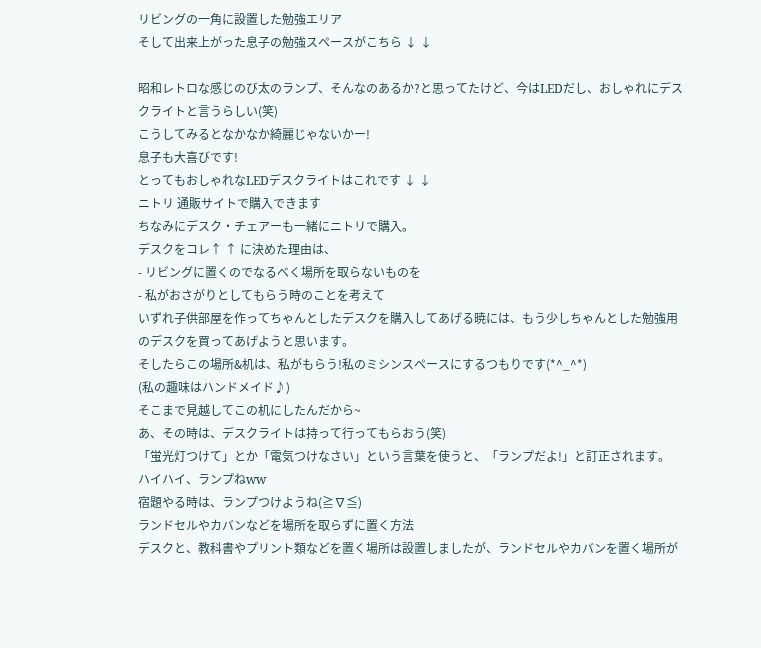リビングの一角に設置した勉強エリア
そして出来上がった息子の勉強スペースがこちら ↓ ↓

昭和レトロな感じのび太のランプ、そんなのあるか?と思ってたけど、今はLEDだし、おしゃれにデスクライトと言うらしい(笑)
こうしてみるとなかなか綺麗じゃないかー!
息子も大喜びです!
とってもおしゃれなLEDデスクライトはこれです ↓ ↓
ニトリ 通販サイトで購入できます
ちなみにデスク・チェアーも一緒にニトリで購入。
デスクをコレ↑ ↑ に決めた理由は、
- リビングに置くのでなるべく場所を取らないものを
- 私がおさがりとしてもらう時のことを考えて
いずれ子供部屋を作ってちゃんとしたデスクを購入してあげる暁には、もう少しちゃんとした勉強用のデスクを買ってあげようと思います。
そしたらこの場所&机は、私がもらう!私のミシンスペースにするつもりです(*^_^*)
(私の趣味はハンドメイド♪)
そこまで見越してこの机にしたんだから~
あ、その時は、デスクライトは持って行ってもらおう(笑)
「蛍光灯つけて」とか「電気つけなさい」という言葉を使うと、「ランプだよ!」と訂正されます。
ハイハイ、ランプねww
宿題やる時は、ランプつけようね(≧∇≦)
ランドセルやカバンなどを場所を取らずに置く方法
デスクと、教科書やプリント類などを置く場所は設置しましたが、ランドセルやカバンを置く場所が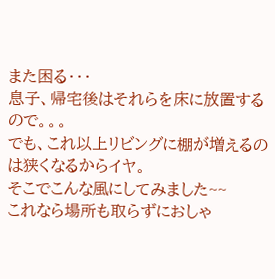また困る・・・
息子、帰宅後はそれらを床に放置するので。。。
でも、これ以上リビングに棚が増えるのは狭くなるからイヤ。
そこでこんな風にしてみました~~
これなら場所も取らずにおしゃ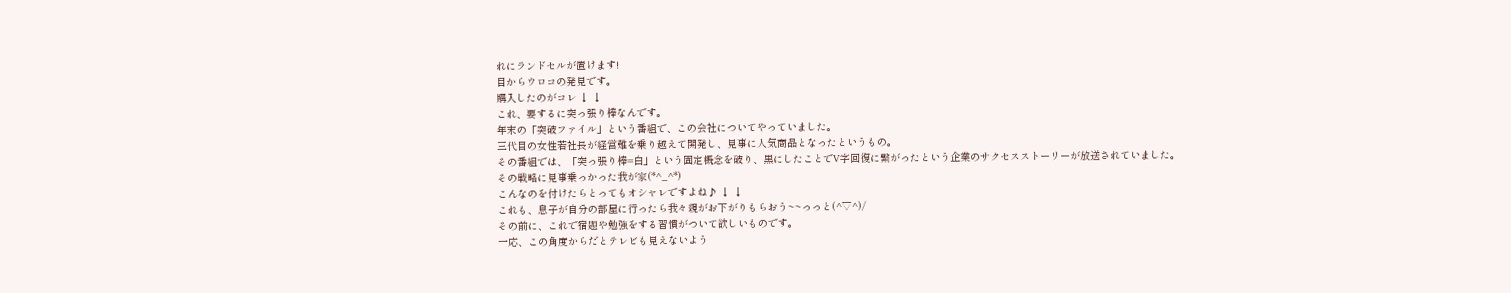れにランドセルが置けます!
目からウロコの発見です。
購入したのがコレ ↓ ↓
これ、要するに突っ張り棒なんです。
年末の「突破ファイル」という番組で、この会社についてやっていました。
三代目の女性若社長が経営難を乗り越えて開発し、見事に人気商品となったというもの。
その番組では、「突っ張り棒=白」という固定概念を破り、黒にしたことでV字回復に繋がったという企業のサクセスストーリーが放送されていました。
その戦略に見事乗っかった我が家(*^_^*)
こんなのを付けたらとってもオシャレですよね♪ ↓ ↓
これも、息子が自分の部屋に行ったら我々親がお下がりもらおう~~っっと(^▽^)/
その前に、これで宿題や勉強をする習慣がついて欲しいものです。
一応、この角度からだとテレビも見えないよう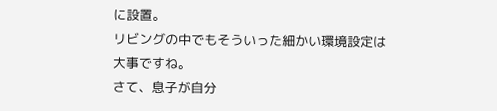に設置。
リビングの中でもそういった細かい環境設定は大事ですね。
さて、息子が自分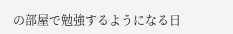の部屋で勉強するようになる日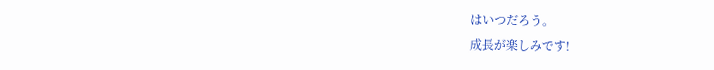はいつだろう。
成長が楽しみです!